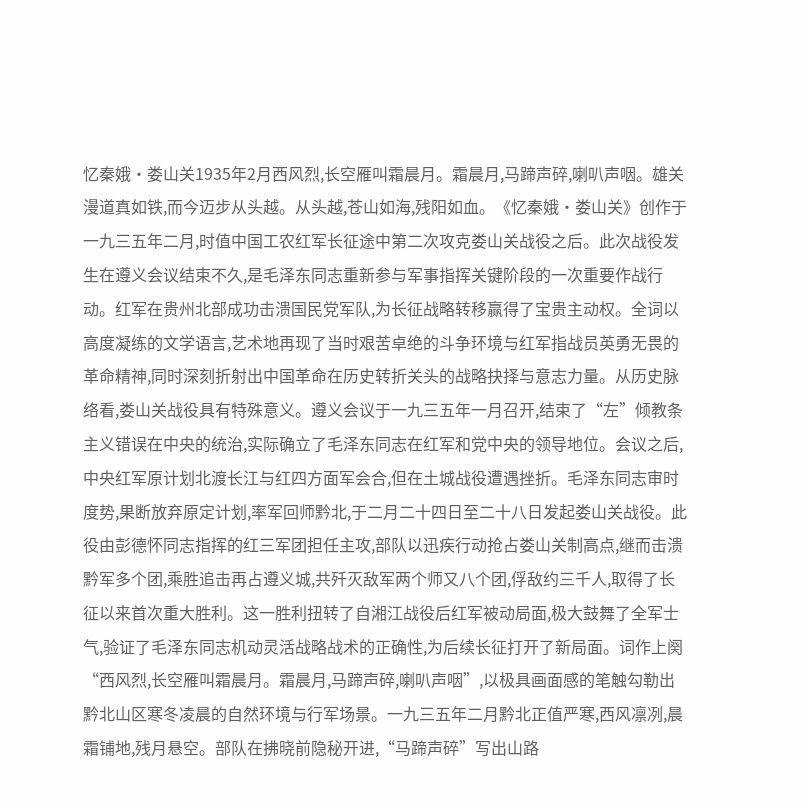忆秦娥·娄山关1935年2月西风烈,长空雁叫霜晨月。霜晨月,马蹄声碎,喇叭声咽。雄关漫道真如铁,而今迈步从头越。从头越,苍山如海,残阳如血。《忆秦娥·娄山关》创作于一九三五年二月,时值中国工农红军长征途中第二次攻克娄山关战役之后。此次战役发生在遵义会议结束不久,是毛泽东同志重新参与军事指挥关键阶段的一次重要作战行动。红军在贵州北部成功击溃国民党军队,为长征战略转移赢得了宝贵主动权。全词以高度凝练的文学语言,艺术地再现了当时艰苦卓绝的斗争环境与红军指战员英勇无畏的革命精神,同时深刻折射出中国革命在历史转折关头的战略抉择与意志力量。从历史脉络看,娄山关战役具有特殊意义。遵义会议于一九三五年一月召开,结束了“左”倾教条主义错误在中央的统治,实际确立了毛泽东同志在红军和党中央的领导地位。会议之后,中央红军原计划北渡长江与红四方面军会合,但在土城战役遭遇挫折。毛泽东同志审时度势,果断放弃原定计划,率军回师黔北,于二月二十四日至二十八日发起娄山关战役。此役由彭德怀同志指挥的红三军团担任主攻,部队以迅疾行动抢占娄山关制高点,继而击溃黔军多个团,乘胜追击再占遵义城,共歼灭敌军两个师又八个团,俘敌约三千人,取得了长征以来首次重大胜利。这一胜利扭转了自湘江战役后红军被动局面,极大鼓舞了全军士气,验证了毛泽东同志机动灵活战略战术的正确性,为后续长征打开了新局面。词作上阕“西风烈,长空雁叫霜晨月。霜晨月,马蹄声碎,喇叭声咽”,以极具画面感的笔触勾勒出黔北山区寒冬凌晨的自然环境与行军场景。一九三五年二月黔北正值严寒,西风凛冽,晨霜铺地,残月悬空。部队在拂晓前隐秘开进,“马蹄声碎”写出山路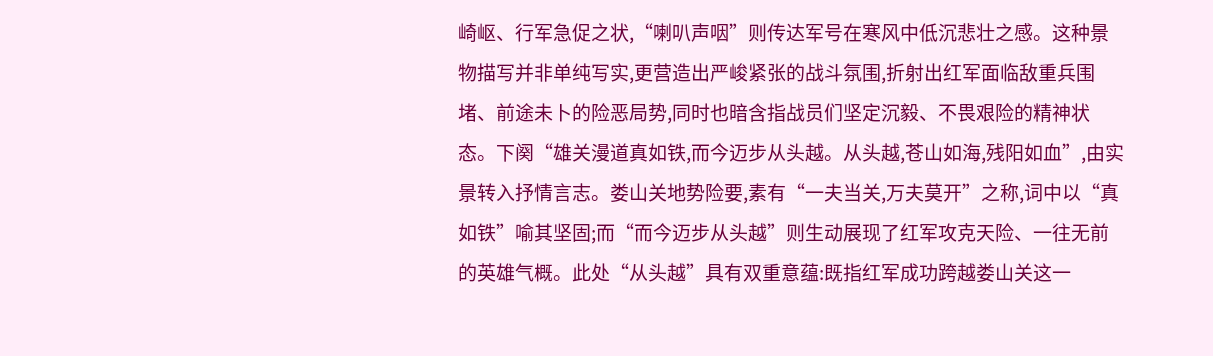崎岖、行军急促之状,“喇叭声咽”则传达军号在寒风中低沉悲壮之感。这种景物描写并非单纯写实,更营造出严峻紧张的战斗氛围,折射出红军面临敌重兵围堵、前途未卜的险恶局势,同时也暗含指战员们坚定沉毅、不畏艰险的精神状态。下阕“雄关漫道真如铁,而今迈步从头越。从头越,苍山如海,残阳如血”,由实景转入抒情言志。娄山关地势险要,素有“一夫当关,万夫莫开”之称,词中以“真如铁”喻其坚固;而“而今迈步从头越”则生动展现了红军攻克天险、一往无前的英雄气概。此处“从头越”具有双重意蕴:既指红军成功跨越娄山关这一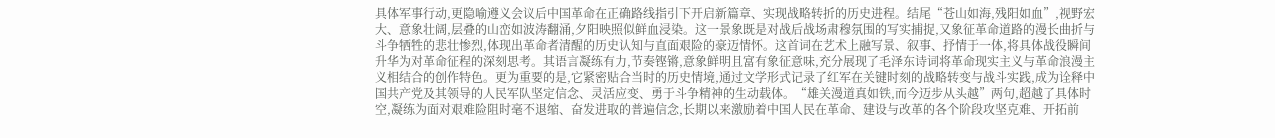具体军事行动,更隐喻遵义会议后中国革命在正确路线指引下开启新篇章、实现战略转折的历史进程。结尾“苍山如海,残阳如血”,视野宏大、意象壮阔,层叠的山峦如波涛翻涌,夕阳映照似鲜血浸染。这一景象既是对战后战场肃穆氛围的写实捕捉,又象征革命道路的漫长曲折与斗争牺牲的悲壮惨烈,体现出革命者清醒的历史认知与直面艰险的豪迈情怀。这首词在艺术上融写景、叙事、抒情于一体,将具体战役瞬间升华为对革命征程的深刻思考。其语言凝练有力,节奏铿锵,意象鲜明且富有象征意味,充分展现了毛泽东诗词将革命现实主义与革命浪漫主义相结合的创作特色。更为重要的是,它紧密贴合当时的历史情境,通过文学形式记录了红军在关键时刻的战略转变与战斗实践,成为诠释中国共产党及其领导的人民军队坚定信念、灵活应变、勇于斗争精神的生动载体。“雄关漫道真如铁,而今迈步从头越”两句,超越了具体时空,凝练为面对艰难险阻时毫不退缩、奋发进取的普遍信念,长期以来激励着中国人民在革命、建设与改革的各个阶段攻坚克难、开拓前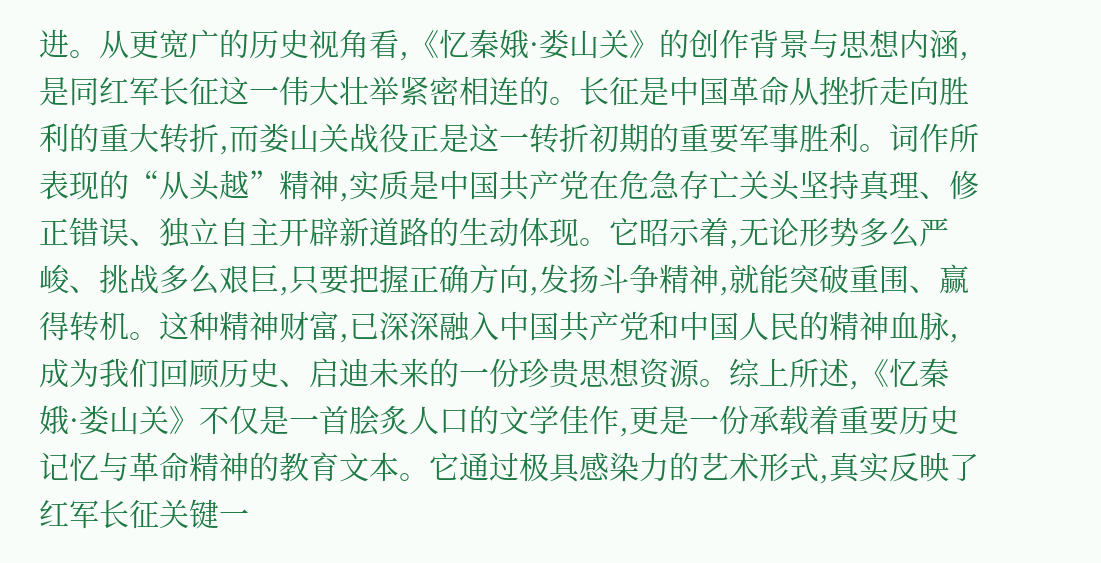进。从更宽广的历史视角看,《忆秦娥·娄山关》的创作背景与思想内涵,是同红军长征这一伟大壮举紧密相连的。长征是中国革命从挫折走向胜利的重大转折,而娄山关战役正是这一转折初期的重要军事胜利。词作所表现的“从头越”精神,实质是中国共产党在危急存亡关头坚持真理、修正错误、独立自主开辟新道路的生动体现。它昭示着,无论形势多么严峻、挑战多么艰巨,只要把握正确方向,发扬斗争精神,就能突破重围、赢得转机。这种精神财富,已深深融入中国共产党和中国人民的精神血脉,成为我们回顾历史、启迪未来的一份珍贵思想资源。综上所述,《忆秦娥·娄山关》不仅是一首脍炙人口的文学佳作,更是一份承载着重要历史记忆与革命精神的教育文本。它通过极具感染力的艺术形式,真实反映了红军长征关键一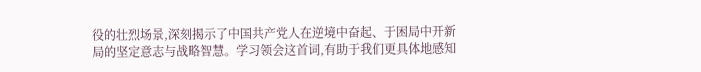役的壮烈场景,深刻揭示了中国共产党人在逆境中奋起、于困局中开新局的坚定意志与战略智慧。学习领会这首词,有助于我们更具体地感知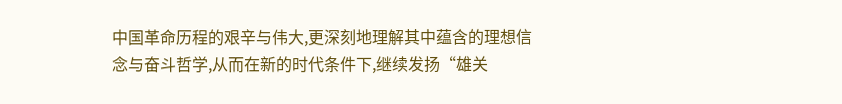中国革命历程的艰辛与伟大,更深刻地理解其中蕴含的理想信念与奋斗哲学,从而在新的时代条件下,继续发扬“雄关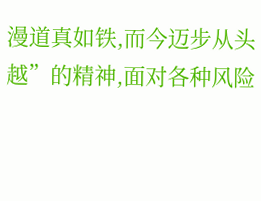漫道真如铁,而今迈步从头越”的精神,面对各种风险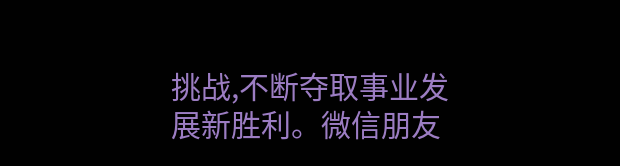挑战,不断夺取事业发展新胜利。微信朋友